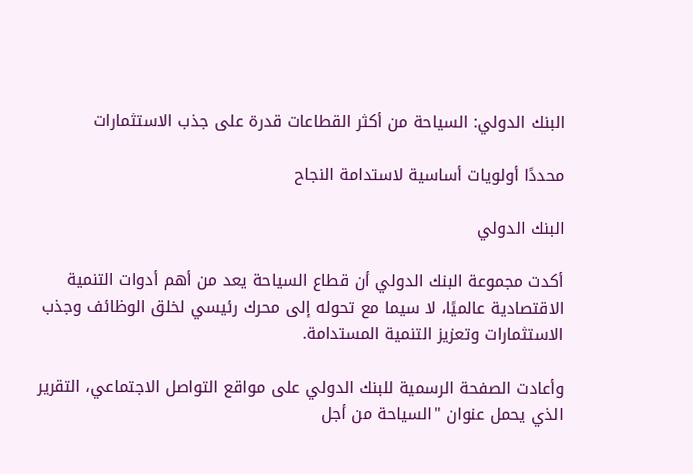البنك الدولي: السياحة من أكثر القطاعات قدرة على جذب الاستثمارات

محددًا أولويات أساسية لاستدامة النجاح

البنك الدولي

أكدت مجموعة البنك الدولي أن قطاع السياحة يعد من أهم أدوات التنمية الاقتصادية عالميًا، لا سيما مع تحوله إلى محرك رئيسي لخلق الوظائف وجذب الاستثمارات وتعزيز التنمية المستدامة.

وأعادت الصفحة الرسمية للبنك الدولي على مواقع التواصل الاجتماعي، التقرير الذي يحمل عنوان "السياحة من أجل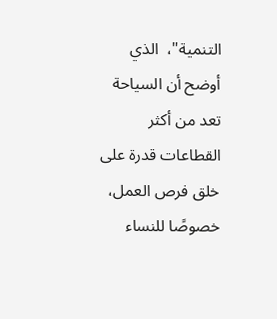التنمية"،  الذي أوضح أن السياحة تعد من أكثر القطاعات قدرة على خلق فرص العمل، خصوصًا للنساء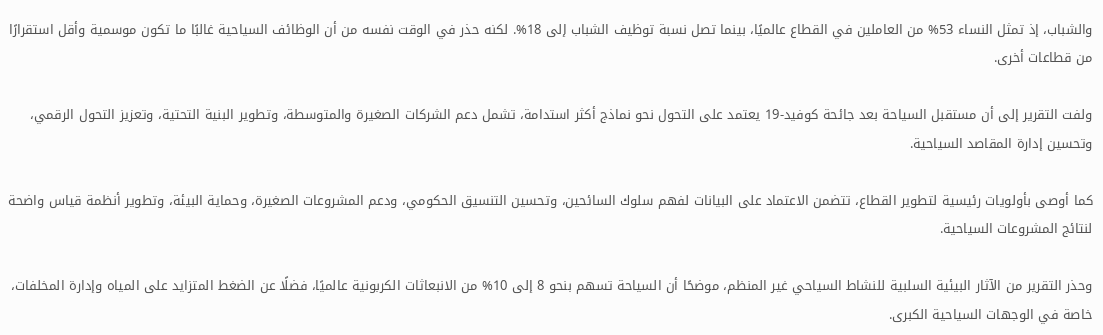والشباب، إذ تمثل النساء 53% من العاملين في القطاع عالميًا، بينما تصل نسبة توظيف الشباب إلى 18%. لكنه حذر في الوقت نفسه من أن الوظائف السياحية غالبًا ما تكون موسمية وأقل استقرارًا من قطاعات أخرى.

ولفت التقرير إلى أن مستقبل السياحة بعد جائحة كوفيد-19 يعتمد على التحول نحو نماذج أكثر استدامة، تشمل دعم الشركات الصغيرة والمتوسطة، وتطوير البنية التحتية، وتعزيز التحول الرقمي، وتحسين إدارة المقاصد السياحية.

كما أوصى بأولويات رئيسية لتطوير القطاع، تتضمن الاعتماد على البيانات لفهم سلوك السائحين، وتحسين التنسيق الحكومي، ودعم المشروعات الصغيرة، وحماية البيئة، وتطوير أنظمة قياس واضحة لنتائج المشروعات السياحية.

وحذر التقرير من الآثار البيئية السلبية للنشاط السياحي غير المنظم، موضحًا أن السياحة تسهم بنحو 8 إلى 10% من الانبعاثات الكربونية عالميًا، فضلًا عن الضغط المتزايد على المياه وإدارة المخلفات، خاصة في الوجهات السياحية الكبرى.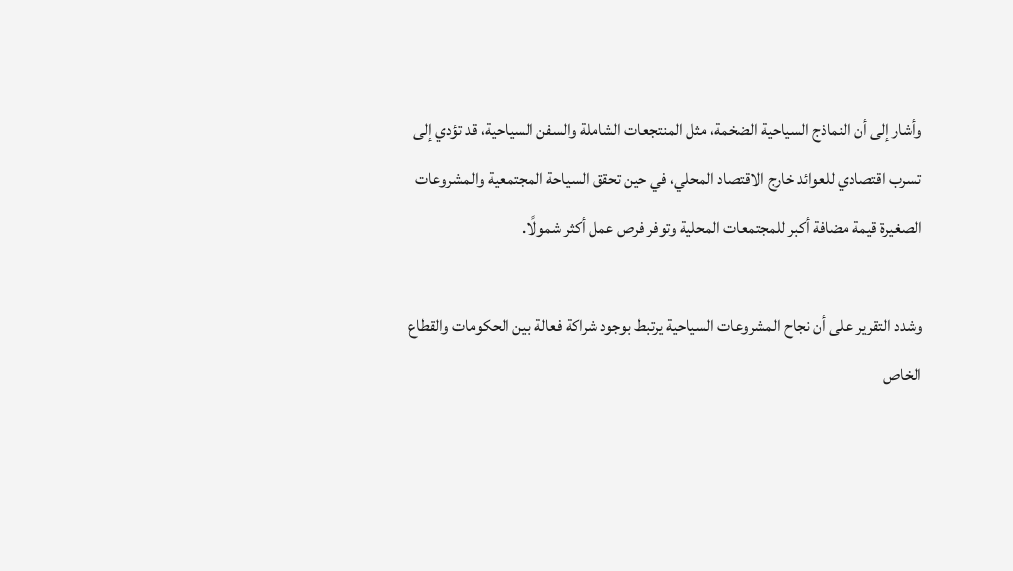وأشار إلى أن النماذج السياحية الضخمة، مثل المنتجعات الشاملة والسفن السياحية، قد تؤدي إلى تسرب اقتصادي للعوائد خارج الاقتصاد المحلي، في حين تحقق السياحة المجتمعية والمشروعات الصغيرة قيمة مضافة أكبر للمجتمعات المحلية وتوفر فرص عمل أكثر شمولًا.

وشدد التقرير على أن نجاح المشروعات السياحية يرتبط بوجود شراكة فعالة بين الحكومات والقطاع الخاص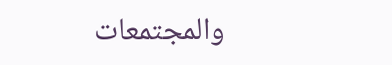والمجتمعات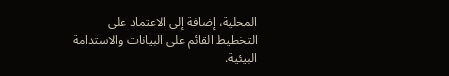المحلية، إضافة إلى الاعتماد على التخطيط القائم على البيانات والاستدامة البيئية.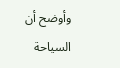وأوضح أن السياحة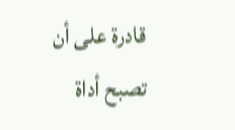قادرة على أن تصبح أداة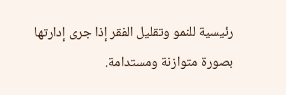رئيسية للنمو وتقليل الفقر إذا جرى إدارتها بصورة متوازنة ومستدامة.